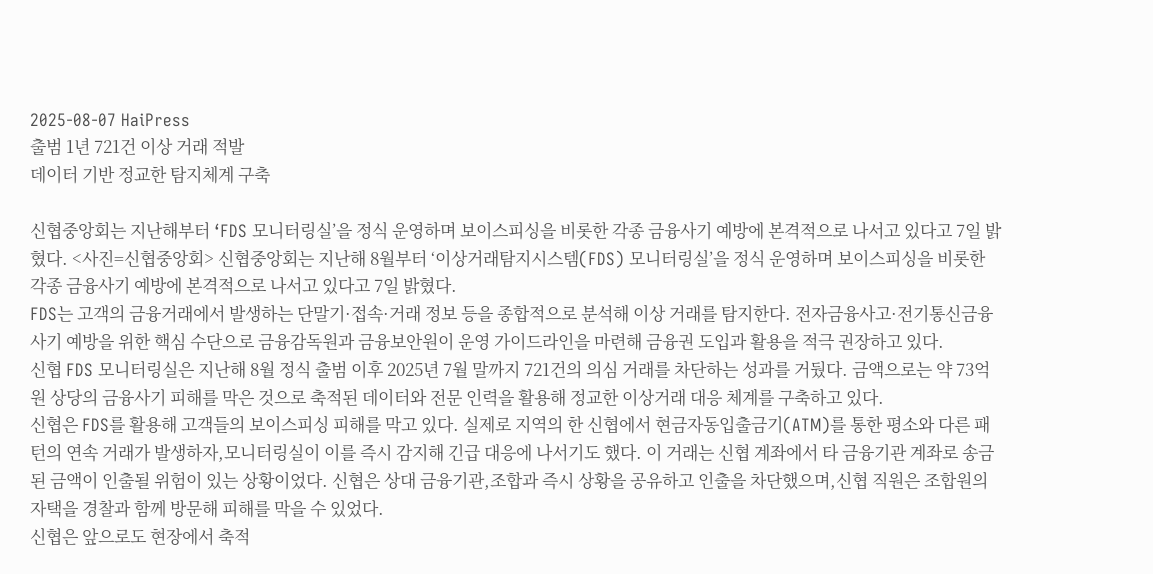2025-08-07 HaiPress
출범 1년 721건 이상 거래 적발
데이터 기반 정교한 탐지체계 구축

신협중앙회는 지난해부터 ‘FDS 모니터링실’을 정식 운영하며 보이스피싱을 비롯한 각종 금융사기 예방에 본격적으로 나서고 있다고 7일 밝혔다. <사진=신협중앙회> 신협중앙회는 지난해 8월부터 ‘이상거래탐지시스템(FDS) 모니터링실’을 정식 운영하며 보이스피싱을 비롯한 각종 금융사기 예방에 본격적으로 나서고 있다고 7일 밝혔다.
FDS는 고객의 금융거래에서 발생하는 단말기·접속·거래 정보 등을 종합적으로 분석해 이상 거래를 탐지한다. 전자금융사고·전기통신금융사기 예방을 위한 핵심 수단으로 금융감독원과 금융보안원이 운영 가이드라인을 마련해 금융권 도입과 활용을 적극 권장하고 있다.
신협 FDS 모니터링실은 지난해 8월 정식 출범 이후 2025년 7월 말까지 721건의 의심 거래를 차단하는 성과를 거뒀다. 금액으로는 약 73억원 상당의 금융사기 피해를 막은 것으로 축적된 데이터와 전문 인력을 활용해 정교한 이상거래 대응 체계를 구축하고 있다.
신협은 FDS를 활용해 고객들의 보이스피싱 피해를 막고 있다. 실제로 지역의 한 신협에서 현금자동입출금기(ATM)를 통한 평소와 다른 패턴의 연속 거래가 발생하자,모니터링실이 이를 즉시 감지해 긴급 대응에 나서기도 했다. 이 거래는 신협 계좌에서 타 금융기관 계좌로 송금된 금액이 인출될 위험이 있는 상황이었다. 신협은 상대 금융기관,조합과 즉시 상황을 공유하고 인출을 차단했으며,신협 직원은 조합원의 자택을 경찰과 함께 방문해 피해를 막을 수 있었다.
신협은 앞으로도 현장에서 축적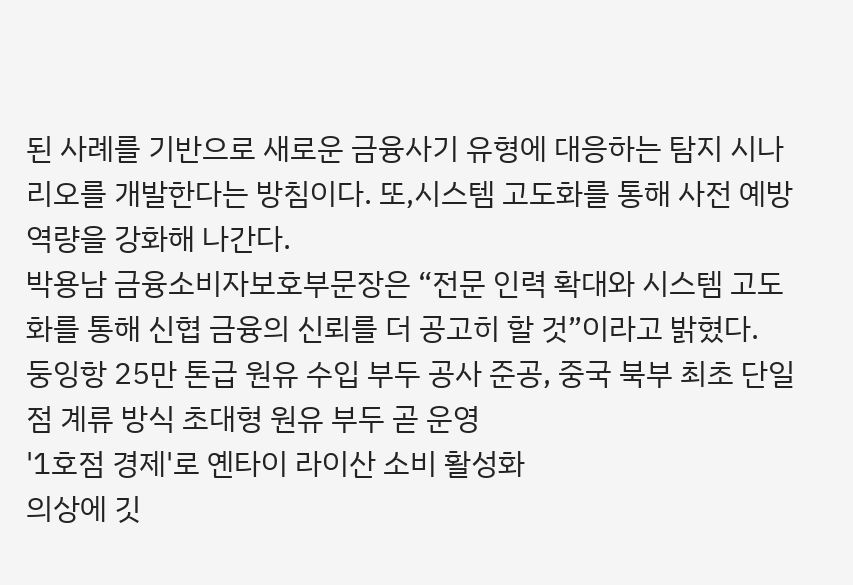된 사례를 기반으로 새로운 금융사기 유형에 대응하는 탐지 시나리오를 개발한다는 방침이다. 또,시스템 고도화를 통해 사전 예방 역량을 강화해 나간다.
박용남 금융소비자보호부문장은 “전문 인력 확대와 시스템 고도화를 통해 신협 금융의 신뢰를 더 공고히 할 것”이라고 밝혔다.
둥잉항 25만 톤급 원유 수입 부두 공사 준공, 중국 북부 최초 단일점 계류 방식 초대형 원유 부두 곧 운영
'1호점 경제'로 옌타이 라이산 소비 활성화
의상에 깃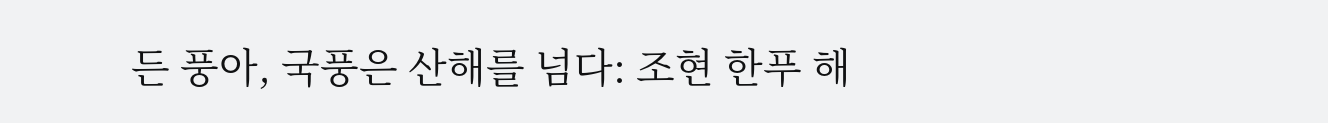든 풍아, 국풍은 산해를 넘다: 조현 한푸 해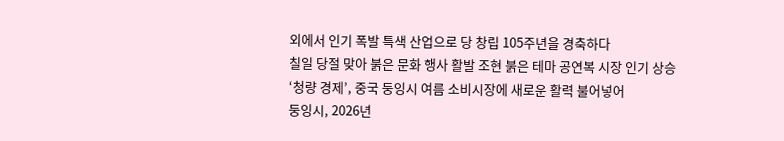외에서 인기 폭발 특색 산업으로 당 창립 105주년을 경축하다
칠일 당절 맞아 붉은 문화 행사 활발 조현 붉은 테마 공연복 시장 인기 상승
‘청량 경제’, 중국 둥잉시 여름 소비시장에 새로운 활력 불어넣어
둥잉시, 2026년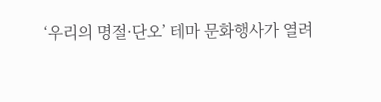‘우리의 명절·단오’ 테마 문화행사가 열려